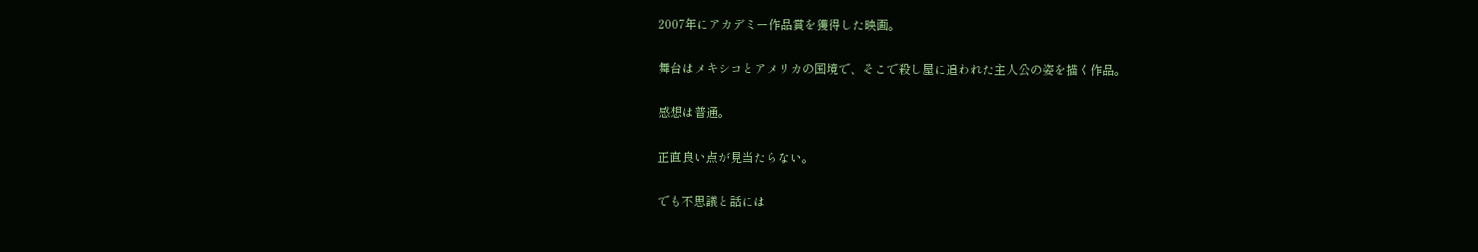2007年にアカデミー作品賞を獲得した映画。

舞台はメキシコとアメリカの国境で、そこで殺し屋に追われた主人公の姿を描く作品。

感想は普通。

正直良い点が見当たらない。

でも不思議と話には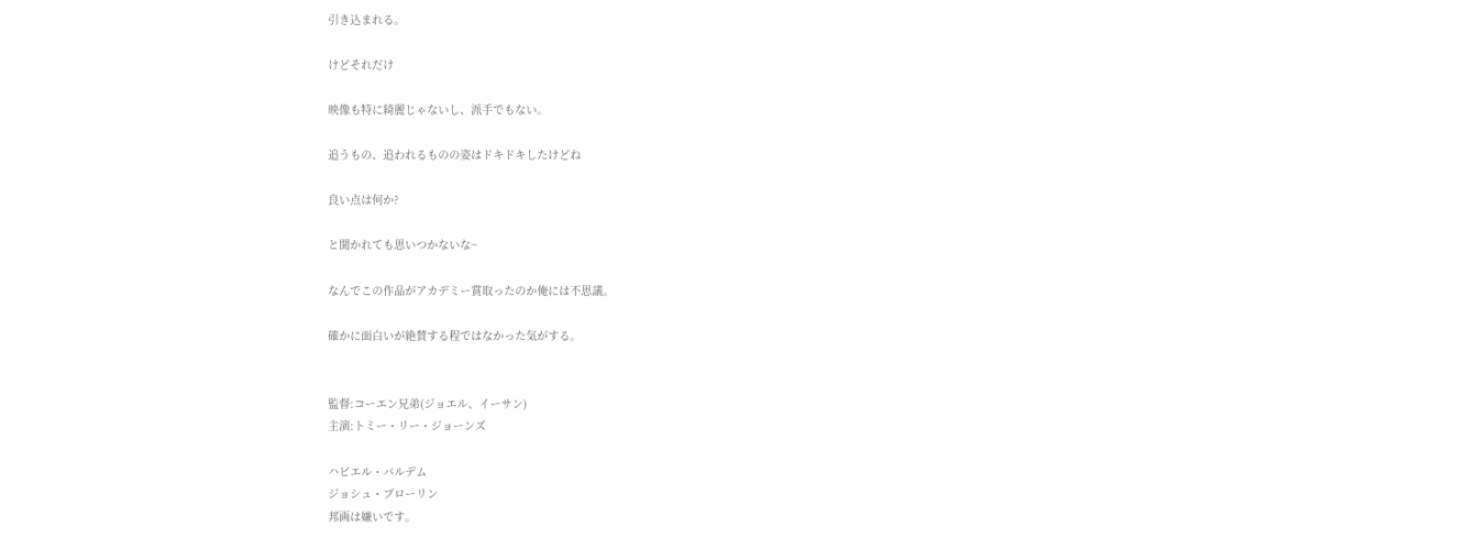引き込まれる。

けどそれだけ

映像も特に綺麗じゃないし、派手でもない。

追うもの、追われるものの姿はドキドキしたけどね

良い点は何か?

と聞かれても思いつかないな~

なんでこの作品がアカデミー賞取ったのか俺には不思議。

確かに面白いが絶賛する程ではなかった気がする。


監督:コーエン兄弟(ジョエル、イーサン)
主演:トミー・リー・ジョーンズ

ハビエル・バルデム
ジョシュ・ブローリン
邦画は嫌いです。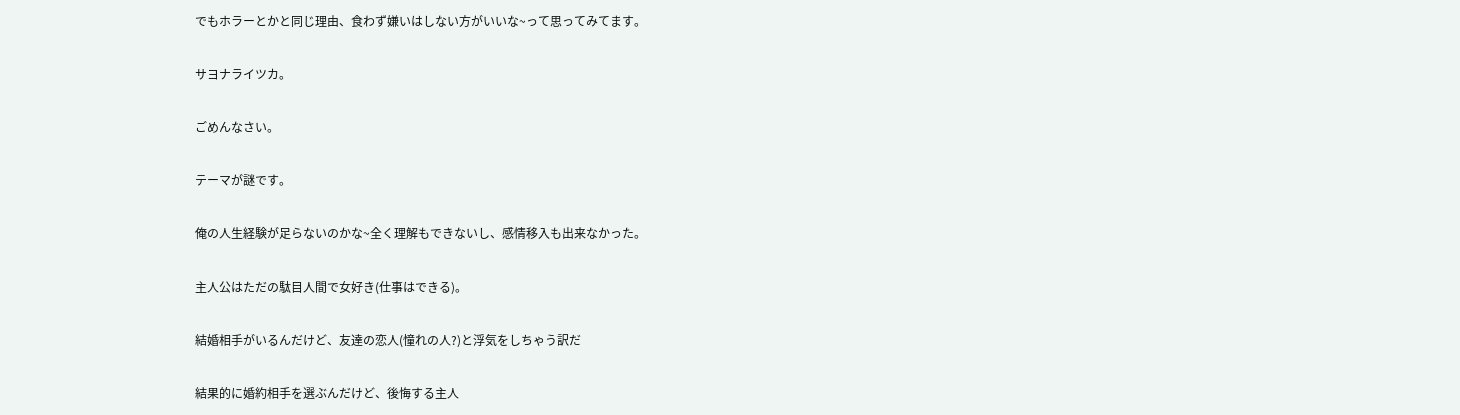でもホラーとかと同じ理由、食わず嫌いはしない方がいいな~って思ってみてます。

サヨナライツカ。

ごめんなさい。

テーマが謎です。

俺の人生経験が足らないのかな~全く理解もできないし、感情移入も出来なかった。

主人公はただの駄目人間で女好き(仕事はできる)。

結婚相手がいるんだけど、友達の恋人(憧れの人?)と浮気をしちゃう訳だ

結果的に婚約相手を選ぶんだけど、後悔する主人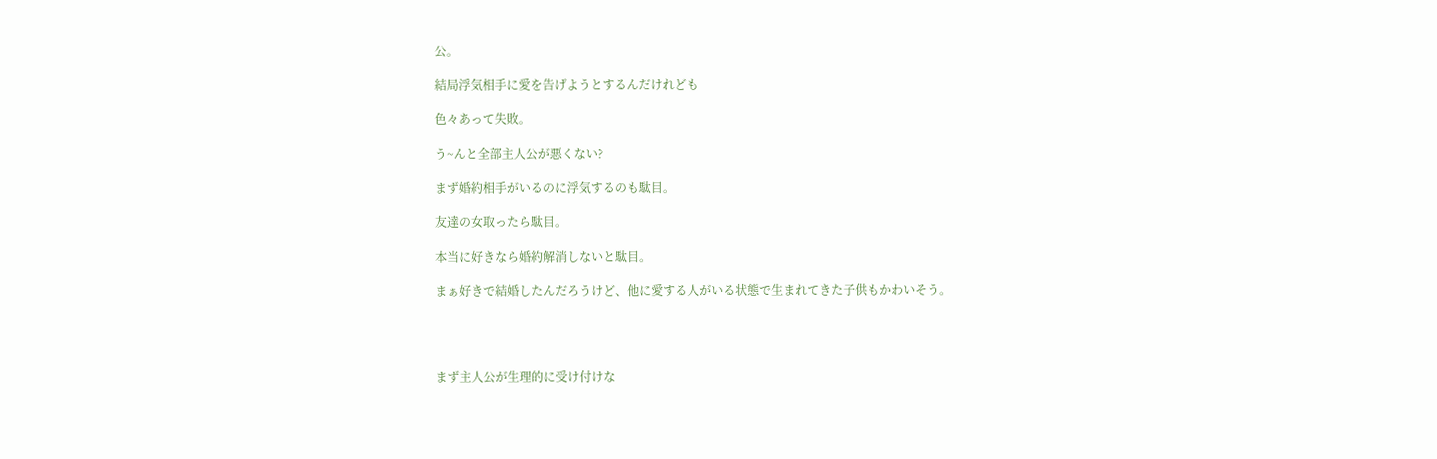公。

結局浮気相手に愛を告げようとするんだけれども

色々あって失敗。

う~んと全部主人公が悪くない?

まず婚約相手がいるのに浮気するのも駄目。

友達の女取ったら駄目。

本当に好きなら婚約解消しないと駄目。

まぁ好きで結婚したんだろうけど、他に愛する人がいる状態で生まれてきた子供もかわいそう。




まず主人公が生理的に受け付けな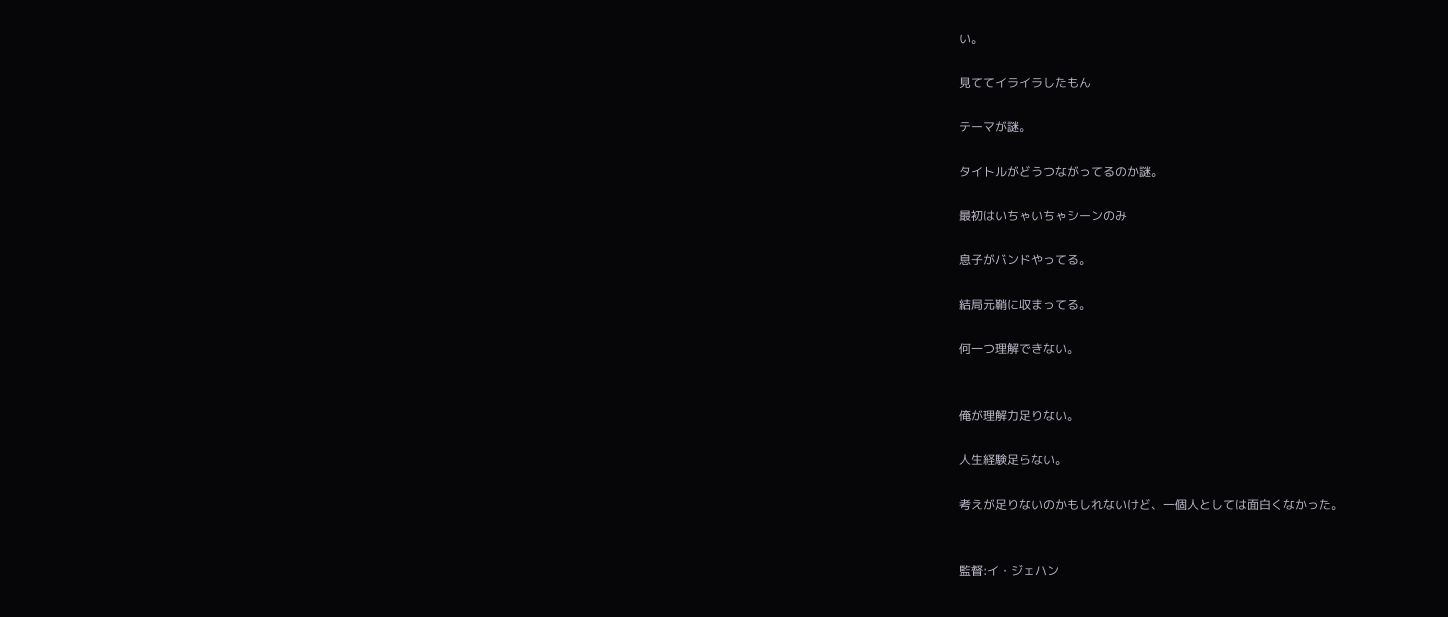い。

見ててイライラしたもん

テーマが謎。

タイトルがどうつながってるのか謎。

最初はいちゃいちゃシーンのみ

息子がバンドやってる。

結局元鞘に収まってる。

何一つ理解できない。


俺が理解力足りない。

人生経験足らない。

考えが足りないのかもしれないけど、一個人としては面白くなかった。


監督:イ・ジェハン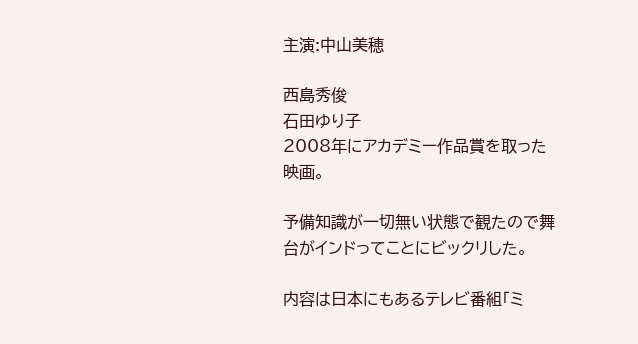主演:中山美穂

西島秀俊
石田ゆり子
2008年にアカデミー作品賞を取った映画。

予備知識が一切無い状態で観たので舞台がインドってことにビックリした。

内容は日本にもあるテレビ番組「ミ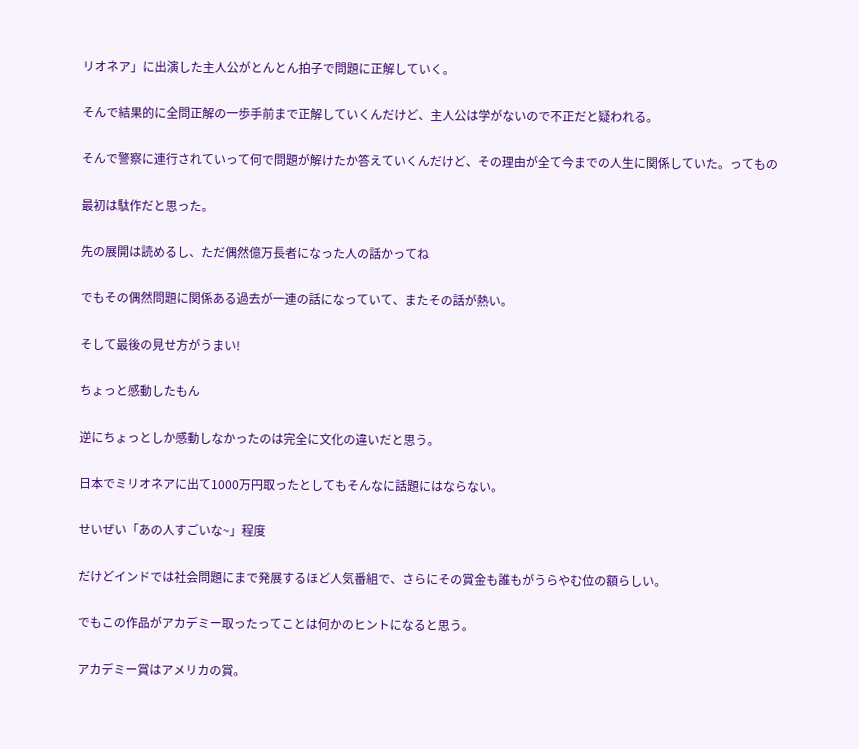リオネア」に出演した主人公がとんとん拍子で問題に正解していく。

そんで結果的に全問正解の一歩手前まで正解していくんだけど、主人公は学がないので不正だと疑われる。

そんで警察に連行されていって何で問題が解けたか答えていくんだけど、その理由が全て今までの人生に関係していた。ってもの

最初は駄作だと思った。

先の展開は読めるし、ただ偶然億万長者になった人の話かってね

でもその偶然問題に関係ある過去が一連の話になっていて、またその話が熱い。

そして最後の見せ方がうまい!

ちょっと感動したもん

逆にちょっとしか感動しなかったのは完全に文化の違いだと思う。

日本でミリオネアに出て1000万円取ったとしてもそんなに話題にはならない。

せいぜい「あの人すごいな~」程度

だけどインドでは社会問題にまで発展するほど人気番組で、さらにその賞金も誰もがうらやむ位の額らしい。

でもこの作品がアカデミー取ったってことは何かのヒントになると思う。

アカデミー賞はアメリカの賞。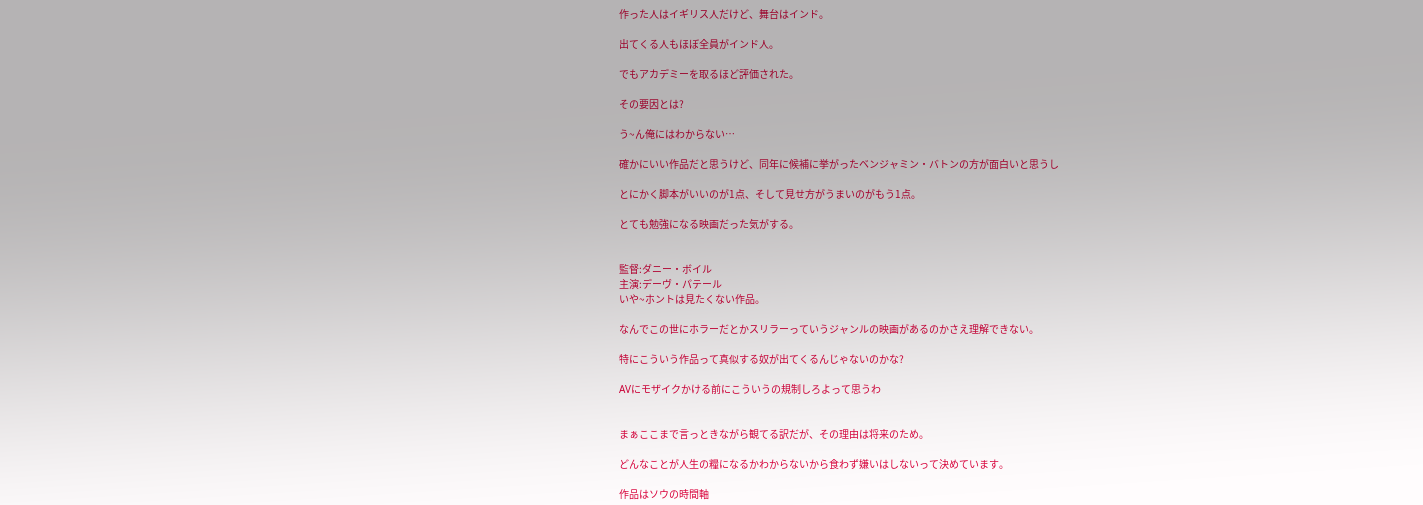作った人はイギリス人だけど、舞台はインド。

出てくる人もほぼ全員がインド人。

でもアカデミーを取るほど評価された。

その要因とは?

う~ん俺にはわからない…

確かにいい作品だと思うけど、同年に候補に挙がったベンジャミン・バトンの方が面白いと思うし

とにかく脚本がいいのが1点、そして見せ方がうまいのがもう1点。

とても勉強になる映画だった気がする。


監督:ダニー・ボイル
主演:デーヴ・パテール
いや~ホントは見たくない作品。

なんでこの世にホラーだとかスリラーっていうジャンルの映画があるのかさえ理解できない。

特にこういう作品って真似する奴が出てくるんじゃないのかな?

AVにモザイクかける前にこういうの規制しろよって思うわ


まぁここまで言っときながら観てる訳だが、その理由は将来のため。

どんなことが人生の糧になるかわからないから食わず嫌いはしないって決めています。

作品はソウの時間軸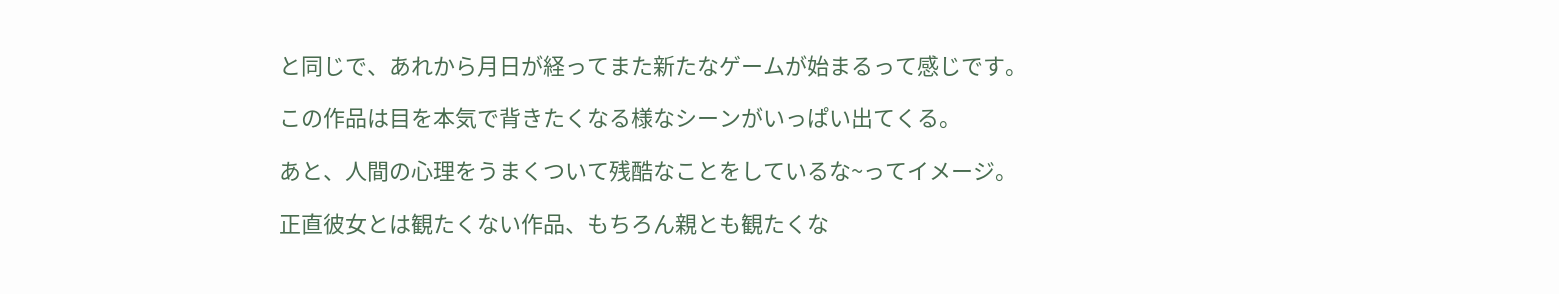と同じで、あれから月日が経ってまた新たなゲームが始まるって感じです。

この作品は目を本気で背きたくなる様なシーンがいっぱい出てくる。

あと、人間の心理をうまくついて残酷なことをしているな~ってイメージ。

正直彼女とは観たくない作品、もちろん親とも観たくな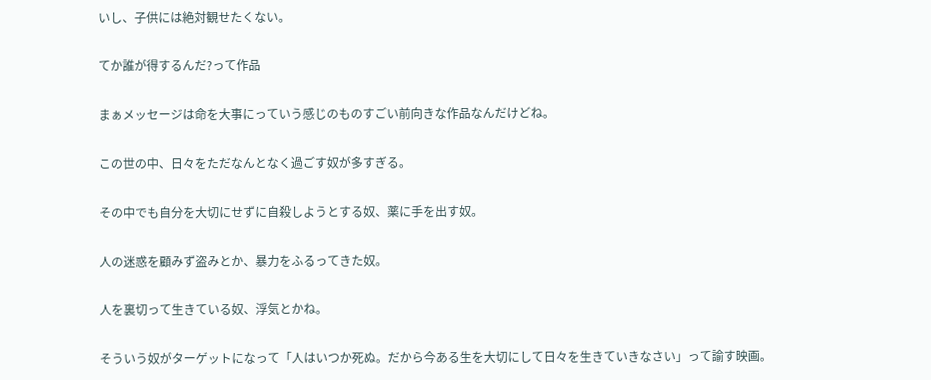いし、子供には絶対観せたくない。

てか誰が得するんだ?って作品

まぁメッセージは命を大事にっていう感じのものすごい前向きな作品なんだけどね。

この世の中、日々をただなんとなく過ごす奴が多すぎる。

その中でも自分を大切にせずに自殺しようとする奴、薬に手を出す奴。

人の迷惑を顧みず盗みとか、暴力をふるってきた奴。

人を裏切って生きている奴、浮気とかね。

そういう奴がターゲットになって「人はいつか死ぬ。だから今ある生を大切にして日々を生きていきなさい」って諭す映画。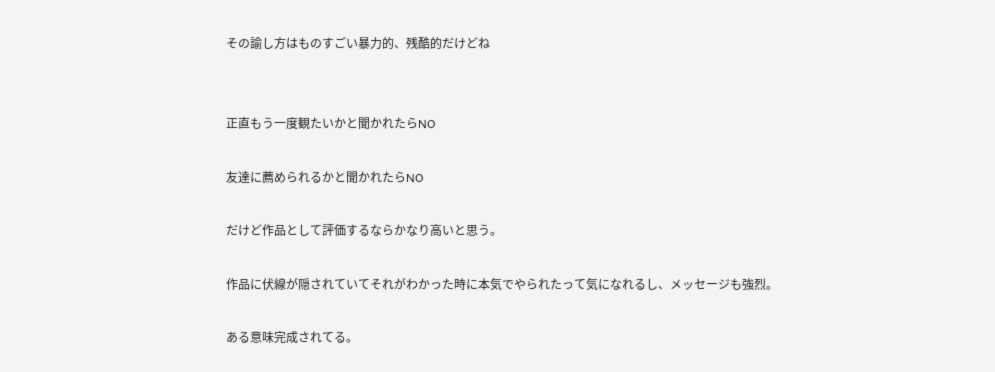その諭し方はものすごい暴力的、残酷的だけどね


正直もう一度観たいかと聞かれたらNO

友達に薦められるかと聞かれたらNO

だけど作品として評価するならかなり高いと思う。

作品に伏線が隠されていてそれがわかった時に本気でやられたって気になれるし、メッセージも強烈。

ある意味完成されてる。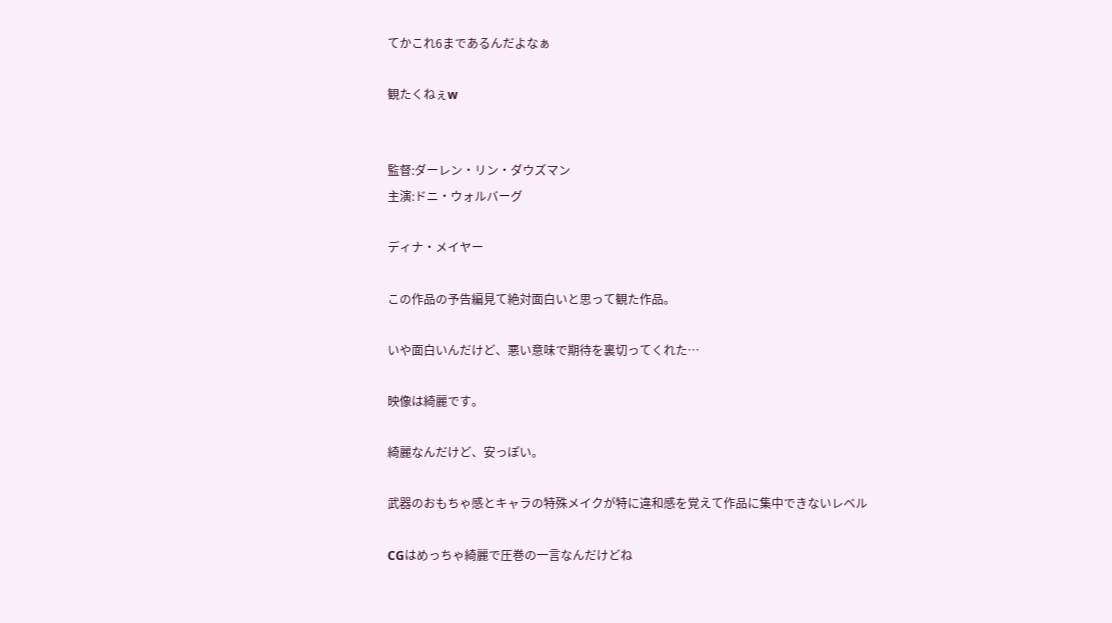てかこれ6まであるんだよなぁ

観たくねぇw


監督:ダーレン・リン・ダウズマン
主演:ドニ・ウォルバーグ

ディナ・メイヤー

この作品の予告編見て絶対面白いと思って観た作品。

いや面白いんだけど、悪い意味で期待を裏切ってくれた…

映像は綺麗です。

綺麗なんだけど、安っぽい。

武器のおもちゃ感とキャラの特殊メイクが特に違和感を覚えて作品に集中できないレベル

CGはめっちゃ綺麗で圧巻の一言なんだけどね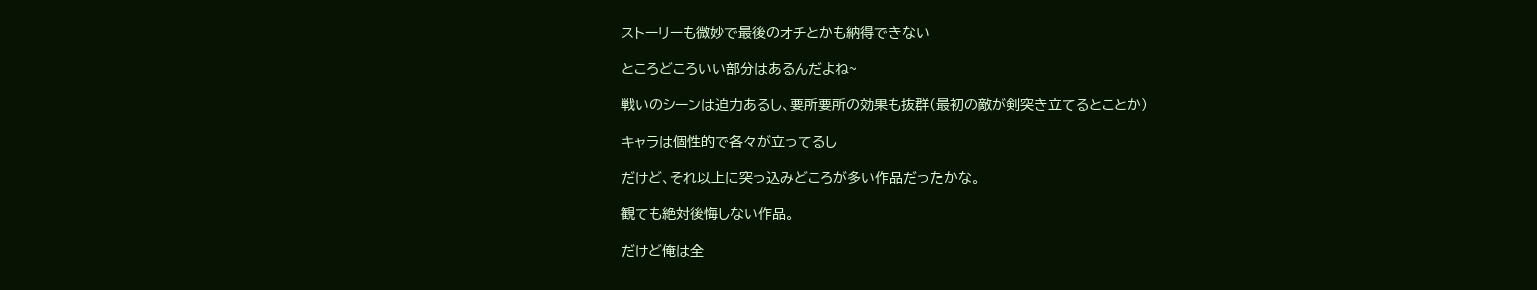ストーリーも微妙で最後のオチとかも納得できない

ところどころいい部分はあるんだよね~

戦いのシーンは迫力あるし、要所要所の効果も抜群(最初の敵が剣突き立てるとことか)

キャラは個性的で各々が立ってるし

だけど、それ以上に突っ込みどころが多い作品だったかな。

観ても絶対後悔しない作品。

だけど俺は全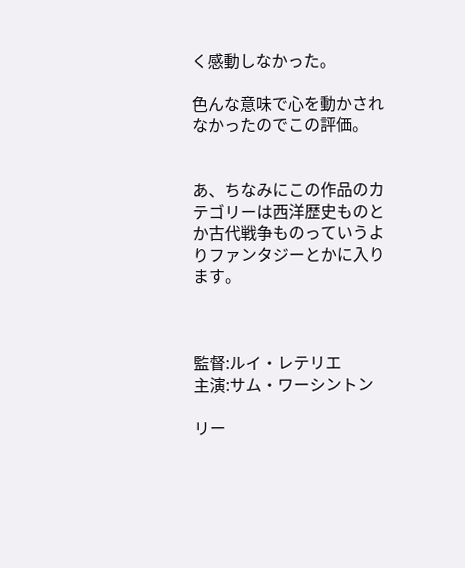く感動しなかった。

色んな意味で心を動かされなかったのでこの評価。


あ、ちなみにこの作品のカテゴリーは西洋歴史ものとか古代戦争ものっていうよりファンタジーとかに入ります。



監督:ルイ・レテリエ
主演:サム・ワーシントン

リー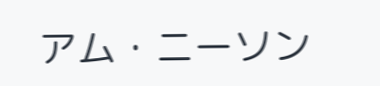アム・ニーソン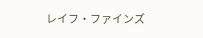レイフ・ファインズ